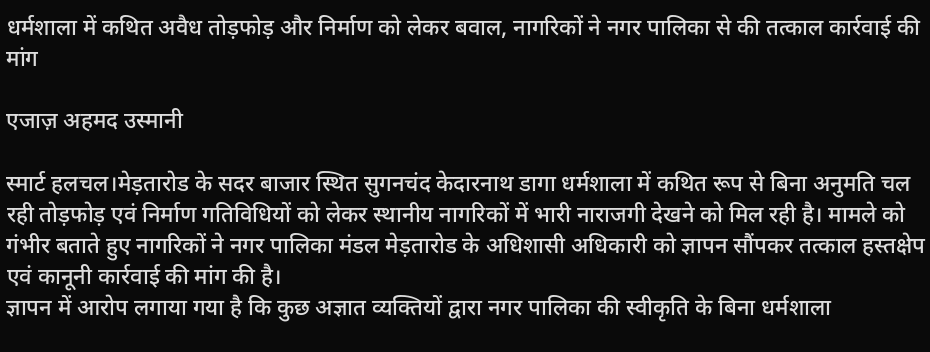धर्मशाला में कथित अवैध तोड़फोड़ और निर्माण को लेकर बवाल, नागरिकों ने नगर पालिका से की तत्काल कार्रवाई की मांग

एजाज़ अहमद उस्मानी

स्मार्ट हलचल।मेड़तारोड के सदर बाजार स्थित सुगनचंद केदारनाथ डागा धर्मशाला में कथित रूप से बिना अनुमति चल रही तोड़फोड़ एवं निर्माण गतिविधियों को लेकर स्थानीय नागरिकों में भारी नाराजगी देखने को मिल रही है। मामले को गंभीर बताते हुए नागरिकों ने नगर पालिका मंडल मेड़तारोड के अधिशासी अधिकारी को ज्ञापन सौंपकर तत्काल हस्तक्षेप एवं कानूनी कार्रवाई की मांग की है।
ज्ञापन में आरोप लगाया गया है कि कुछ अज्ञात व्यक्तियों द्वारा नगर पालिका की स्वीकृति के बिना धर्मशाला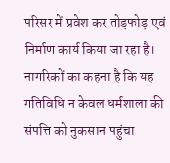परिसर में प्रवेश कर तोड़फोड़ एवं निर्माण कार्य किया जा रहा है। नागरिकों का कहना है कि यह गतिविधि न केवल धर्मशाला की संपत्ति को नुकसान पहुंचा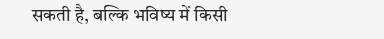सकती है, बल्कि भविष्य में किसी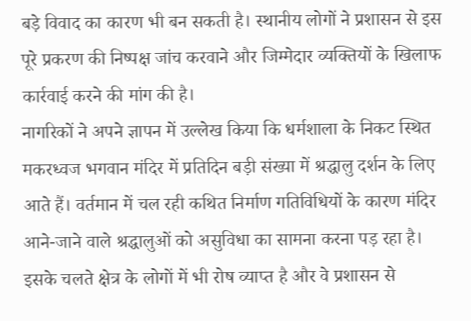बड़े विवाद का कारण भी बन सकती है। स्थानीय लोगों ने प्रशासन से इस पूरे प्रकरण की निष्पक्ष जांच करवाने और जिम्मेदार व्यक्तियों के खिलाफ कार्रवाई करने की मांग की है।
नागरिकों ने अपने ज्ञापन में उल्लेख किया कि धर्मशाला के निकट स्थित मकरध्वज भगवान मंदिर में प्रतिदिन बड़ी संख्या में श्रद्धालु दर्शन के लिए आते हैं। वर्तमान में चल रही कथित निर्माण गतिविधियों के कारण मंदिर आने-जाने वाले श्रद्धालुओं को असुविधा का सामना करना पड़ रहा है। इसके चलते क्षेत्र के लोगों में भी रोष व्याप्त है और वे प्रशासन से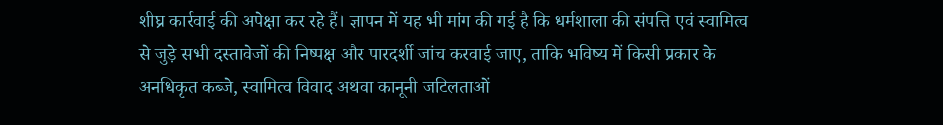शीघ्र कार्रवाई की अपेक्षा कर रहे हैं। ज्ञापन में यह भी मांग की गई है कि धर्मशाला की संपत्ति एवं स्वामित्व से जुड़े सभी दस्तावेजों की निष्पक्ष और पारदर्शी जांच करवाई जाए, ताकि भविष्य में किसी प्रकार के अनधिकृत कब्जे, स्वामित्व विवाद अथवा कानूनी जटिलताओं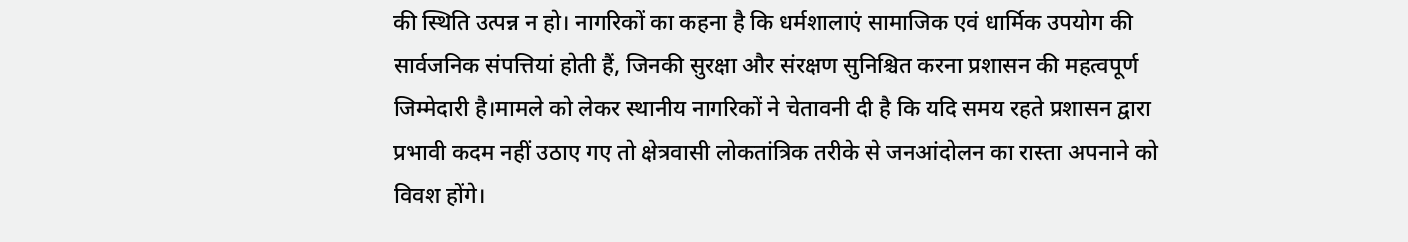की स्थिति उत्पन्न न हो। नागरिकों का कहना है कि धर्मशालाएं सामाजिक एवं धार्मिक उपयोग की सार्वजनिक संपत्तियां होती हैं, जिनकी सुरक्षा और संरक्षण सुनिश्चित करना प्रशासन की महत्वपूर्ण जिम्मेदारी है।मामले को लेकर स्थानीय नागरिकों ने चेतावनी दी है कि यदि समय रहते प्रशासन द्वारा प्रभावी कदम नहीं उठाए गए तो क्षेत्रवासी लोकतांत्रिक तरीके से जनआंदोलन का रास्ता अपनाने को विवश होंगे।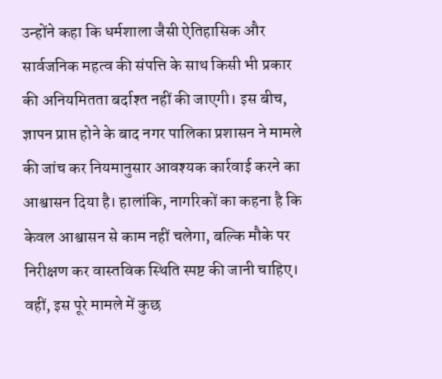उन्होंने कहा कि धर्मशाला जैसी ऐतिहासिक और सार्वजनिक महत्व की संपत्ति के साथ किसी भी प्रकार की अनियमितता बर्दाश्त नहीं की जाएगी। इस बीच, ज्ञापन प्राप्त होने के बाद नगर पालिका प्रशासन ने मामले की जांच कर नियमानुसार आवश्यक कार्रवाई करने का आश्वासन दिया है। हालांकि, नागरिकों का कहना है कि केवल आश्वासन से काम नहीं चलेगा, बल्कि मौके पर निरीक्षण कर वास्तविक स्थिति स्पष्ट की जानी चाहिए।
वहीं, इस पूरे मामले में कुछ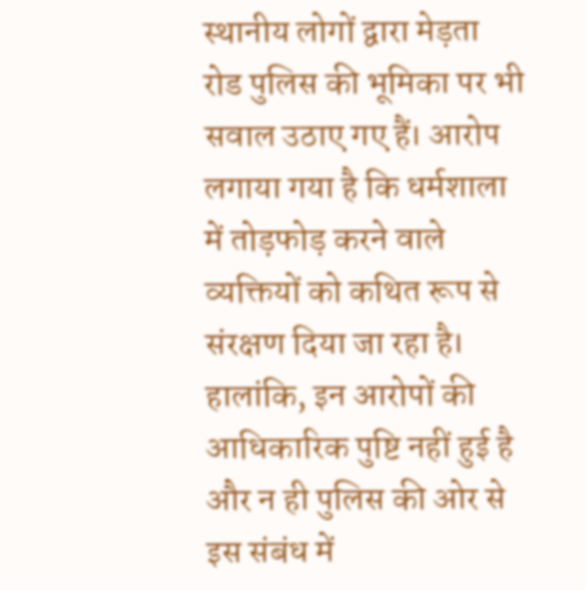स्थानीय लोगों द्वारा मेड़ता रोड पुलिस की भूमिका पर भी सवाल उठाए गए हैं। आरोप लगाया गया है कि धर्मशाला में तोड़फोड़ करने वाले व्यक्तियों को कथित रूप से संरक्षण दिया जा रहा है। हालांकि, इन आरोपों की आधिकारिक पुष्टि नहीं हुई है और न ही पुलिस की ओर से इस संबंध में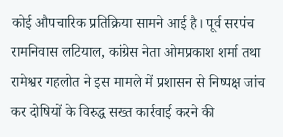कोई औपचारिक प्रतिक्रिया सामने आई है। पूर्व सरपंच रामनिवास लटियाल, कांग्रेस नेता ओमप्रकाश शर्मा तथा रामेश्वर गहलोत ने इस मामले में प्रशासन से निष्पक्ष जांच कर दोषियों के विरुद्ध सख्त कार्रवाई करने की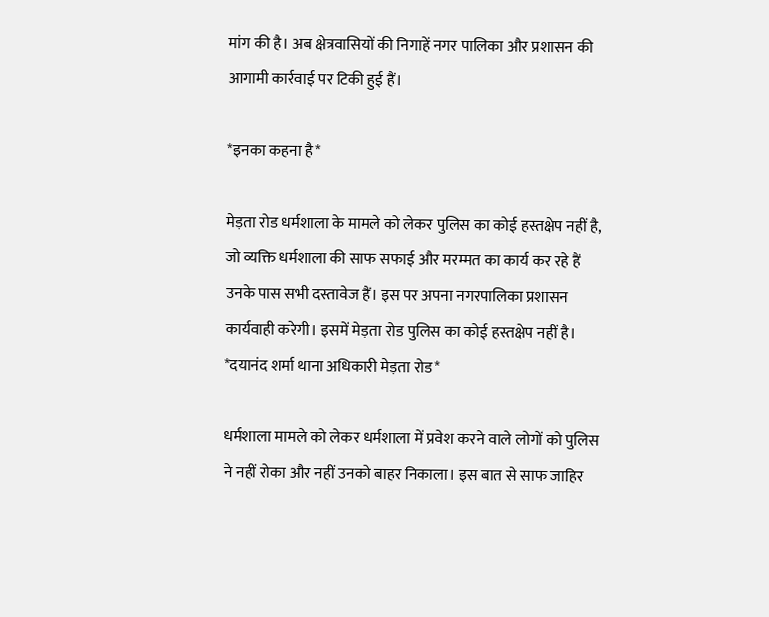मांग की है। अब क्षेत्रवासियों की निगाहें नगर पालिका और प्रशासन की आगामी कार्रवाई पर टिकी हुई हैं।

*इनका कहना है*

मेड़ता रोड धर्मशाला के मामले को लेकर पुलिस का कोई हस्तक्षेप नहीं है, जो व्यक्ति धर्मशाला की साफ सफाई और मरम्मत का कार्य कर रहे हैं उनके पास सभी दस्तावेज हैं। इस पर अपना नगरपालिका प्रशासन कार्यवाही करेगी। इसमें मेड़ता रोड पुलिस का कोई हस्तक्षेप नहीं है।
*दयानंद शर्मा थाना अधिकारी मेड़ता रोड*

धर्मशाला मामले को लेकर धर्मशाला में प्रवेश करने वाले लोगों को पुलिस ने नहीं रोका और नहीं उनको बाहर निकाला। इस बात से साफ जाहिर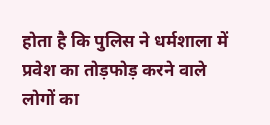होता है कि पुलिस ने धर्मशाला में प्रवेश का तोड़फोड़ करने वाले लोगों का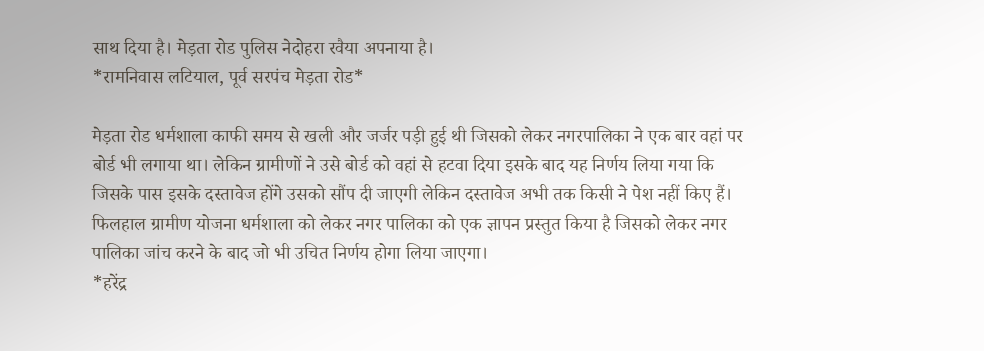साथ दिया है। मेड़ता रोड पुलिस नेदोहरा रवैया अपनाया है।
*रामनिवास लटियाल, पूर्व सरपंच मेड़ता रोड*

मेड़ता रोड धर्मशाला काफी समय से खली और जर्जर पड़ी हुई थी जिसको लेकर नगरपालिका ने एक बार वहां पर बोर्ड भी लगाया था। लेकिन ग्रामीणों ने उसे बोर्ड को वहां से हटवा दिया इसके बाद यह निर्णय लिया गया कि जिसके पास इसके दस्तावेज होंगे उसको सौंप दी जाएगी लेकिन दस्तावेज अभी तक किसी ने पेश नहीं किए हैं। फिलहाल ग्रामीण योजना धर्मशाला को लेकर नगर पालिका को एक ज्ञापन प्रस्तुत किया है जिसको लेकर नगर पालिका जांच करने के बाद जो भी उचित निर्णय होगा लिया जाएगा।
*हरेंद्र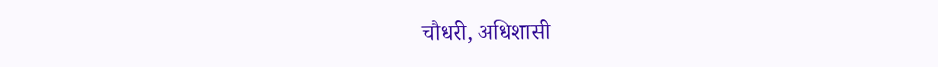चौधरी, अधिशासी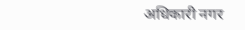अधिकारी नगर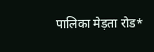पालिका मेड़ता रोड*